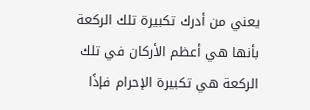يعني من أدرك تكبيرة تلك الركعة بأنها هي أعظم الأركان في تلك الركعة هي تكبيرة الإحرام فإذًا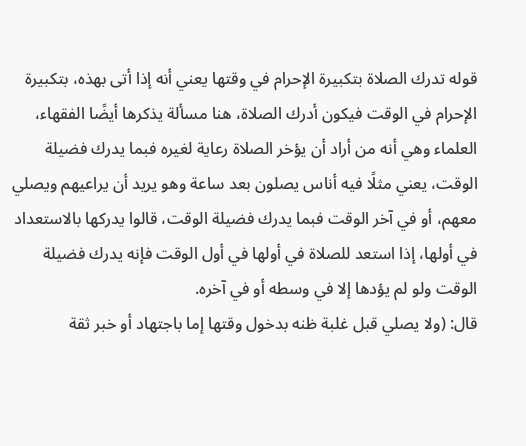قوله تدرك الصلاة بتكبيرة الإحرام في وقتها يعني أنه إذا أتى بهذه، بتكبيرة الإحرام في الوقت فيكون أدرك الصلاة، هنا مسألة يذكرها أيضًا الفقهاء، العلماء وهي أنه من أراد أن يؤخر الصلاة رعاية لغيره فبما يدرك فضيلة الوقت، يعني مثلًا فيه أناس يصلون بعد ساعة وهو يريد أن يراعيهم ويصلي معهم، أو في آخر الوقت فبما يدرك فضيلة الوقت، قالوا يدركها بالاستعداد في أولها، إذا استعد للصلاة في أولها في أول الوقت فإنه يدرك فضيلة الوقت ولو لم يؤدها إلا في وسطه أو في آخره.
قال: (ولا يصلي قبل غلبة ظنه بدخول وقتها إما باجتهاد أو خبر ثقة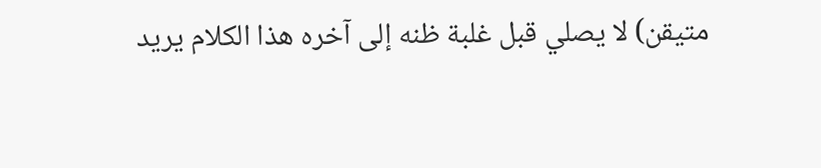متيقن) لا يصلي قبل غلبة ظنه إلى آخره هذا الكلام يريد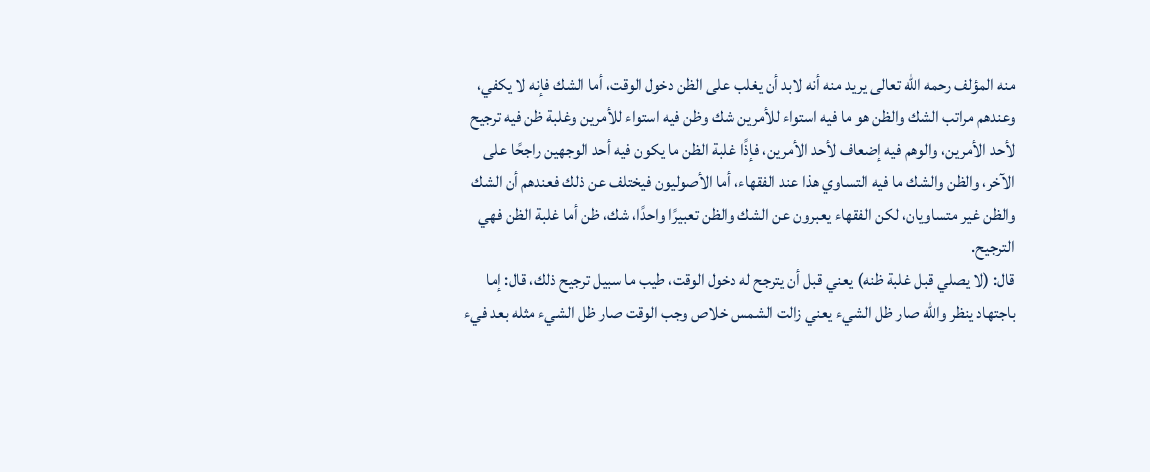منه المؤلف رحمه الله تعالى يريد منه أنه لابد أن يغلب على الظن دخول الوقت، أما الشك فإنه لا يكفي، وعندهم مراتب الشك والظن هو ما فيه استواء للأمرين شك وظن فيه استواء للأمرين وغلبة ظن فيه ترجيح لأحد الأمرين، والوهم فيه إضعاف لأحد الأمرين، فإذًا غلبة الظن ما يكون فيه أحد الوجهين راجحًا على الآخر، والظن والشك ما فيه التساوي هذا عند الفقهاء، أما الأصوليون فيختلف عن ذلك فعندهم أن الشك والظن غير متساويان، لكن الفقهاء يعبرون عن الشك والظن تعبيرًا واحدًا، شك، ظن أما غلبة الظن فهي الترجيح.
قال: (لا يصلي قبل غلبة ظنه) يعني قبل أن يترجح له دخول الوقت، طيب ما سبيل ترجيح ذلك، قال: إما باجتهاد ينظر والله صار ظل الشيء يعني زالت الشمس خلاص وجب الوقت صار ظل الشيء مثله بعد فيء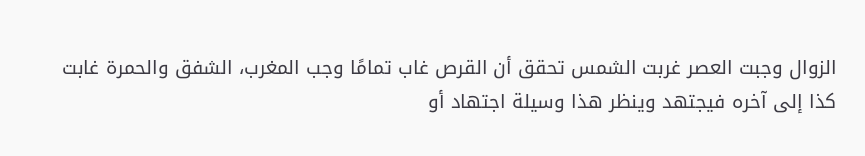الزوال وجبت العصر غربت الشمس تحقق أن القرص غاب تمامًا وجب المغرب، الشفق والحمرة غابت كذا إلى آخره فيجتهد وينظر هذا وسيلة اجتهاد أو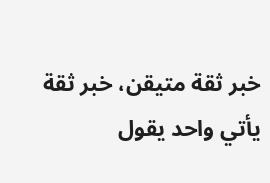خبر ثقة متيقن، خبر ثقة يأتي واحد يقول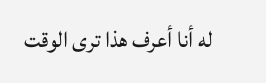له أنا أعرف هذا ترى الوقت